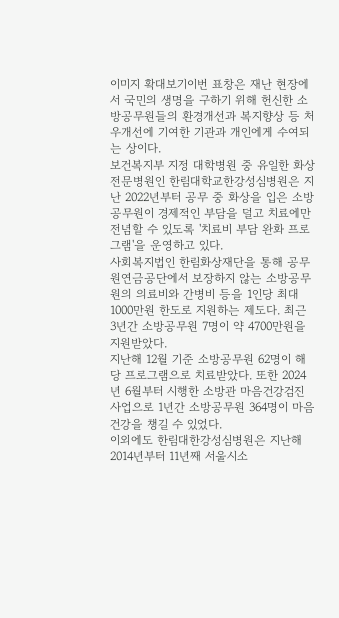이미지 확대보기이번 표창은 재난 현장에서 국민의 생명을 구하기 위해 헌신한 소방공무원들의 환경개선과 복지향상 등 처우개선에 기여한 기관과 개인에게 수여되는 상이다.
보건복지부 지정 대학병원 중 유일한 화상전문병원인 한림대학교한강성심병원은 지난 2022년부터 공무 중 화상을 입은 소방공무원이 경제적인 부담을 덜고 치료에만 전념할 수 있도록 '치료비 부담 완화 프로그램'을 운영하고 있다.
사회복지법인 한림화상재단을 통해 공무원연금공단에서 보장하지 않는 소방공무원의 의료비와 간병비 등을 1인당 최대 1000만원 한도로 지원하는 제도다. 최근 3년간 소방공무원 7명이 약 4700만원을 지원받았다.
지난해 12월 기준 소방공무원 62명이 해당 프로그램으로 치료받았다. 또한 2024년 6월부터 시행한 소방관 마음건강검진 사업으로 1년간 소방공무원 364명이 마음 건강을 챙길 수 있었다.
이외에도 한림대한강성심병원은 지난해 2014년부터 11년째 서울시소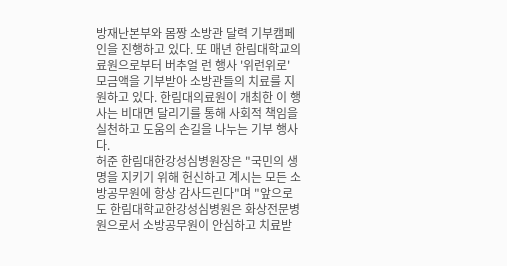방재난본부와 몸짱 소방관 달력 기부캠페인을 진행하고 있다. 또 매년 한림대학교의료원으로부터 버추얼 런 행사 '위런위로' 모금액을 기부받아 소방관들의 치료를 지원하고 있다. 한림대의료원이 개최한 이 행사는 비대면 달리기를 통해 사회적 책임을 실천하고 도움의 손길을 나누는 기부 행사다.
허준 한림대한강성심병원장은 "국민의 생명을 지키기 위해 헌신하고 계시는 모든 소방공무원에 항상 감사드린다"며 "앞으로도 한림대학교한강성심병원은 화상전문병원으로서 소방공무원이 안심하고 치료받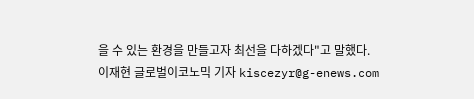을 수 있는 환경을 만들고자 최선을 다하겠다"고 말했다.
이재현 글로벌이코노믹 기자 kiscezyr@g-enews.com